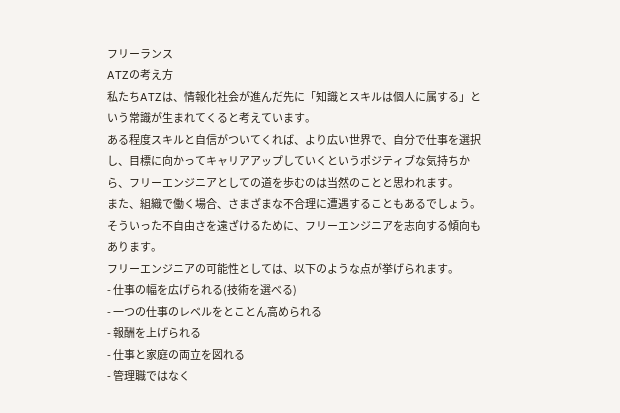フリーランス
ATZの考え方
私たちATZは、情報化社会が進んだ先に「知識とスキルは個人に属する」という常識が生まれてくると考えています。
ある程度スキルと自信がついてくれば、より広い世界で、自分で仕事を選択し、目標に向かってキャリアアップしていくというポジティブな気持ちから、フリーエンジニアとしての道を歩むのは当然のことと思われます。
また、組織で働く場合、さまざまな不合理に遭遇することもあるでしょう。
そういった不自由さを遠ざけるために、フリーエンジニアを志向する傾向もあります。
フリーエンジニアの可能性としては、以下のような点が挙げられます。
- 仕事の幅を広げられる(技術を選べる)
- 一つの仕事のレベルをとことん高められる
- 報酬を上げられる
- 仕事と家庭の両立を図れる
- 管理職ではなく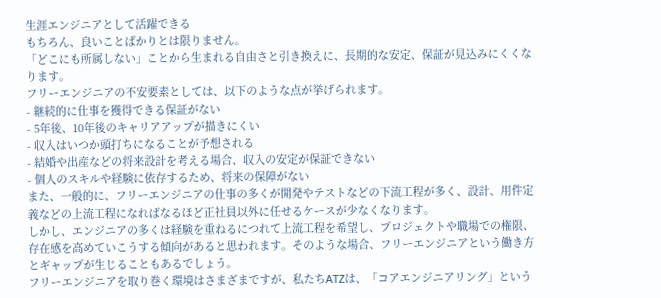生涯エンジニアとして活躍できる
もちろん、良いことばかりとは限りません。
「どこにも所属しない」ことから生まれる自由さと引き換えに、長期的な安定、保証が見込みにくくなります。
フリーエンジニアの不安要素としては、以下のような点が挙げられます。
- 継続的に仕事を獲得できる保証がない
- 5年後、10年後のキャリアアップが描きにくい
- 収入はいつか頭打ちになることが予想される
- 結婚や出産などの将来設計を考える場合、収入の安定が保証できない
- 個人のスキルや経験に依存するため、将来の保障がない
また、一般的に、フリーエンジニアの仕事の多くが開発やテストなどの下流工程が多く、設計、用件定義などの上流工程になればなるほど正社員以外に任せるケースが少なくなります。
しかし、エンジニアの多くは経験を重ねるにつれて上流工程を希望し、プロジェクトや職場での権限、存在感を高めていこうする傾向があると思われます。そのような場合、フリーエンジニアという働き方とギャップが生じることもあるでしょう。
フリーエンジニアを取り巻く環境はさまざまですが、私たちATZは、「コアエンジニアリング」という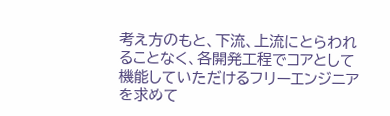考え方のもと、下流、上流にとらわれることなく、各開発工程でコアとして機能していただけるフリーエンジニアを求めて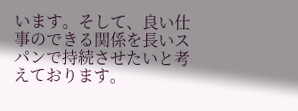います。そして、良い仕事のできる関係を長いスパンで持続させたいと考えております。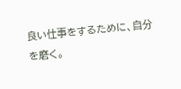良い仕事をするために、自分を磨く。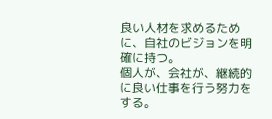良い人材を求めるために、自社のビジョンを明確に持つ。
個人が、会社が、継続的に良い仕事を行う努力をする。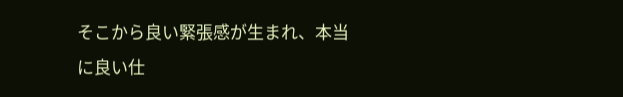そこから良い緊張感が生まれ、本当に良い仕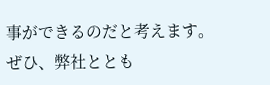事ができるのだと考えます。
ぜひ、弊社ととも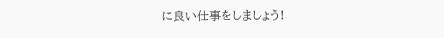に良い仕事をしましょう!